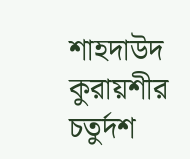শাহদাউদ কুরায়শীর চতুর্দশ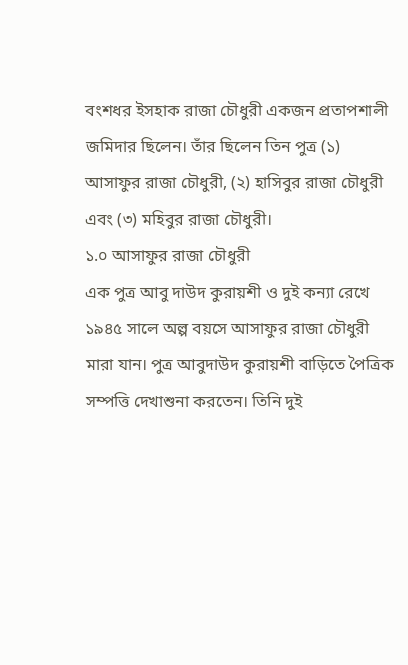বংশধর ইসহাক রাজা চৌধুরী একজন প্রতাপশালী জমিদার ছিলেন। তাঁর ছিলেন তিন পুত্র (১) আসাফুর রাজা চৌধুরী, (২) হাসিবুর রাজা চৌধুরী এবং (৩) মহিবুর রাজা চৌধুরী।
১.০ আসাফুর রাজা চৌধুরী
এক পুত্র আবু দাউদ কুরায়শী ও দুই কন্যা রেখে ১৯৪৫ সালে অল্প বয়সে আসাফুর রাজা চৌধুরী মারা যান। পুত্র আবুদাউদ কুরায়শী বাড়িতে পৈত্রিক সম্পত্তি দেখাশুনা করতেন। তিনি দুই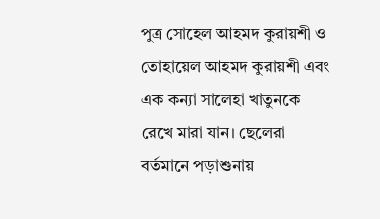পুত্র সোহেল আহমদ কুরায়শী ও তোহায়েল আহমদ কুরায়শী এবং এক কন্যা সালেহা খাতুনকে রেখে মারা যান। ছেলেরা বর্তমানে পড়াশুনায়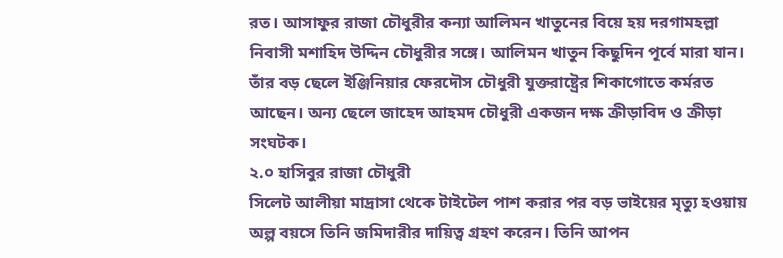রত। আসাফুর রাজা চৌধুরীর কন্যা আলিমন খাতুনের বিয়ে হয় দরগামহল্লা নিবাসী মশাহিদ উদ্দিন চৌধুরীর সঙ্গে। আলিমন খাতুন কিছুদিন পূর্বে মারা যান। তাঁর বড় ছেলে ইঞ্জিনিয়ার ফেরদৌস চৌধুরী যুক্তরাষ্ট্রের শিকাগোতে কর্মরত আছেন। অন্য ছেলে জাহেদ আহমদ চৌধুরী একজন দক্ষ ক্রীড়াবিদ ও ক্রীড়া সংঘটক।
২.০ হাসিবুর রাজা চৌধুরী
সিলেট আলীয়া মাদ্রাসা থেকে টাইটেল পাশ করার পর বড় ভাইয়ের মৃত্যু হওয়ায় অল্প বয়সে তিনি জমিদারীর দায়িত্ব গ্রহণ করেন। তিনি আপন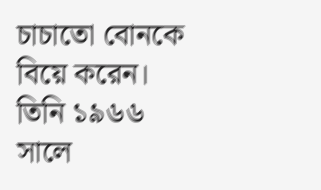চাচাতো বোনকে বিয়ে করেন। তিনি ১৯৬৬ সালে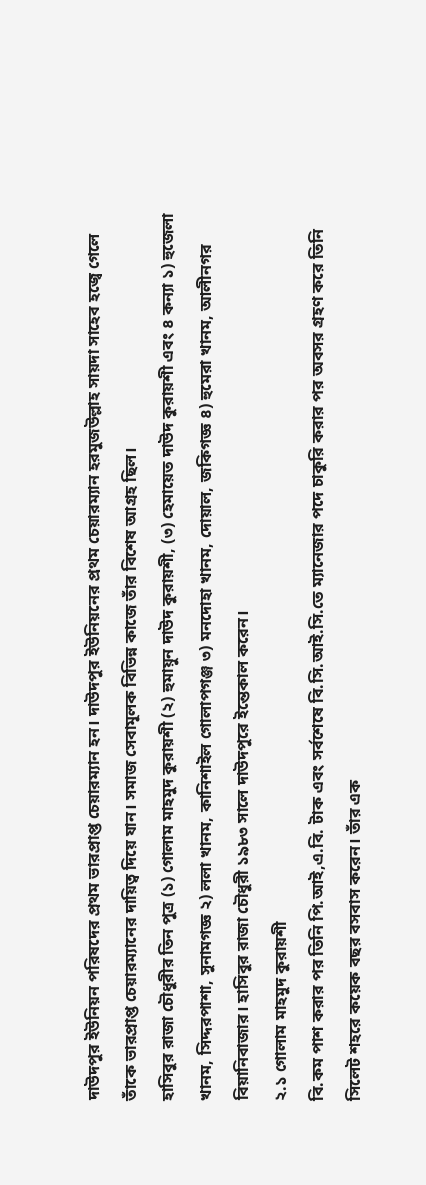দাউদপুর ইউনিয়ন পরিষদের প্রথম ভারপ্রাপ্ত চেয়ারম্যান হন। দাউদপুর ইউনিয়নের প্রথম চেয়ারম্যান হরমুজউল্লাহ সায়দা সাহেব হজ্বে গেলে তাঁকে ভারপ্রাপ্ত চেয়ারম্যানের দায়িত্ব দিয়ে যান। সমাজ সেবামূলক বিভিন্ন কাজে তাঁর বিশেষ আগ্রহ ছিল।
হাসিবুর রাজা চৌধুরীর তিন পুত্র (১) গোলাম মাহমুদ কুরায়শী (২) হুমায়ুন দাউদ কুরায়শী, (৩) হেমায়েত দাউদ কুরায়শী এবং ৪ কন্যা ১) হুজেলা খানম, সিদ্দরপাশা, সুনামগজ্ঞ ২) ললা খানম, কানিশাইল গোলাপগঞ্জ ৩) মনদোহা খানম, দোয়াল, জকিগজ্ঞ ৪) হুমেরা খানম, আলীনগর বিয়ানিবাজার। হাসিবুর রাজা চৌধুরী ১৯৮৩ সালে দাউদপুরে ইন্তেকাল করেন।
২.১ গোলাম মাহমুদ কুরায়শী
বি.কম পাশ করার পর তিনি পি.আই,এ.বি. টাক এবং সর্বশেষে বি.সি.আই.সি.তে ম্যানেজার পদে চাকুরি করার পর অবসর গ্রহণ করে তিনি সিলেট শহরে কয়েক বছর বসবাস করেন। তাঁর এক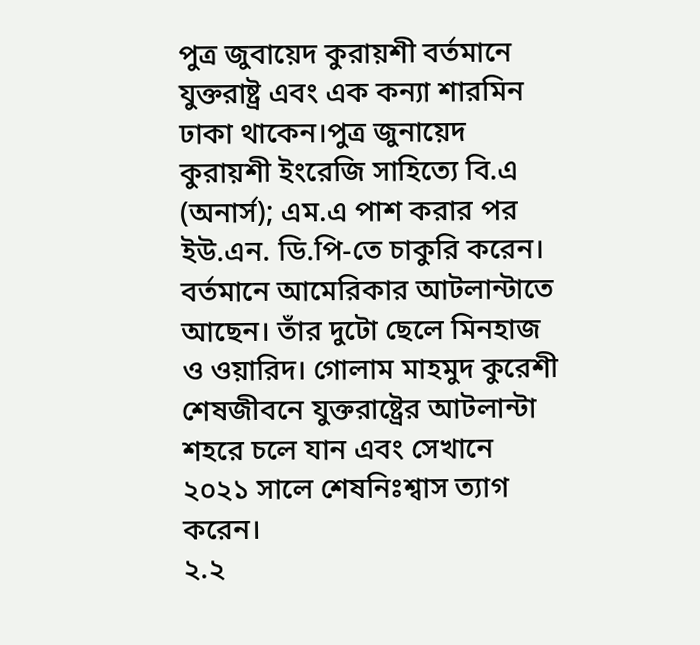পুত্র জুবায়েদ কুরায়শী বর্তমানে যুক্তরাষ্ট্র এবং এক কন্যা শারমিন ঢাকা থাকেন।পুত্র জুনায়েদ কুরায়শী ইংরেজি সাহিত্যে বি.এ (অনার্স); এম.এ পাশ করার পর ইউ.এন. ডি.পি-তে চাকুরি করেন। বর্তমানে আমেরিকার আটলান্টাতে আছেন। তাঁর দুটো ছেলে মিনহাজ ও ওয়ারিদ। গোলাম মাহমুদ কুরেশী শেষজীবনে যুক্তরাষ্ট্রের আটলান্টা শহরে চলে যান এবং সেখানে ২০২১ সালে শেষনিঃশ্বাস ত্যাগ করেন।
২.২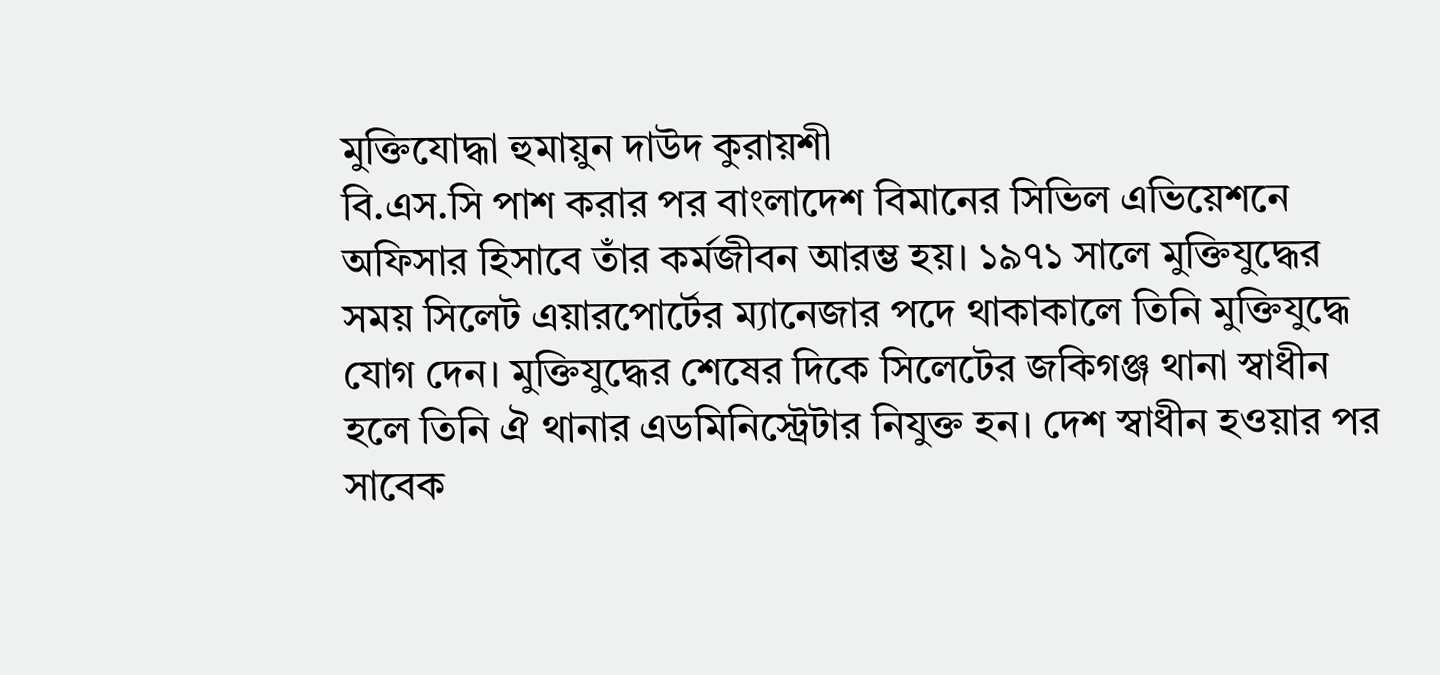মুক্তিযোদ্ধা হুমায়ুন দাউদ কুরায়শী
বি.এস.সি পাশ করার পর বাংলাদেশ বিমানের সিভিল এভিয়েশনে অফিসার হিসাবে তাঁর কর্মজীবন আরম্ভ হয়। ১৯৭১ সালে মুক্তিযুদ্ধের সময় সিলেট এয়ারপোর্টের ম্যানেজার পদে থাকাকালে তিনি মুক্তিযুদ্ধে যোগ দেন। মুক্তিযুদ্ধের শেষের দিকে সিলেটের জকিগঞ্জ থানা স্বাধীন হলে তিনি ঐ থানার এডমিনিস্ট্রেটার নিযুক্ত হন। দেশ স্বাধীন হওয়ার পর সাবেক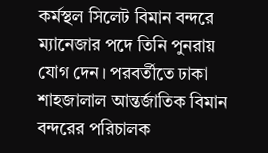কর্মস্থল সিলেট বিমান বন্দরে ম্যানেজার পদে তিনি পুনরায় যোগ দেন। পরবর্তীতে ঢাকা শাহজালাল আন্তর্জাতিক বিমান বন্দরের পরিচালক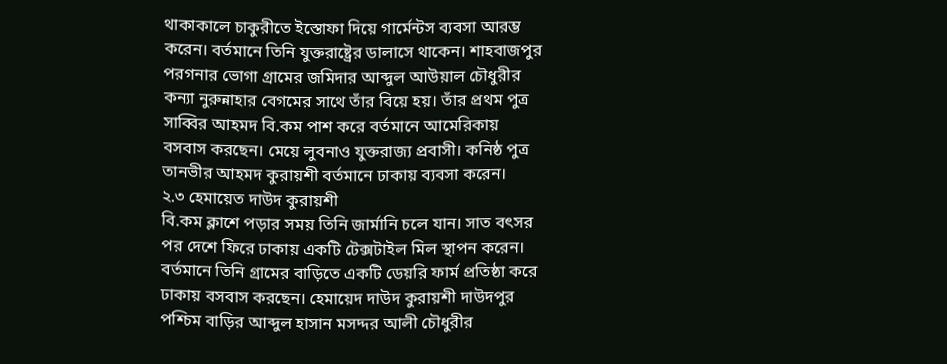থাকাকালে চাকুরীতে ইস্তোফা দিয়ে গার্মেন্টস ব্যবসা আরম্ভ করেন। বর্তমানে তিনি যুক্তরাষ্ট্রের ডালাসে থাকেন। শাহবাজপুর পরগনার ভোগা গ্রামের জমিদার আব্দুল আউয়াল চৌধুরীর কন্যা নুরুন্নাহার বেগমের সাথে তাঁর বিয়ে হয়। তাঁর প্রথম পুত্র সাব্বির আহমদ বি.কম পাশ করে বর্তমানে আমেরিকায় বসবাস করছেন। মেয়ে লুবনাও যুক্তরাজ্য প্রবাসী। কনিষ্ঠ পুত্র তানভীর আহমদ কুরায়শী বর্তমানে ঢাকায় ব্যবসা করেন।
২.৩ হেমায়েত দাউদ কুরায়শী
বি.কম ক্লাশে পড়ার সময় তিনি জার্মানি চলে যান। সাত বৎসর পর দেশে ফিরে ঢাকায় একটি টেক্সটাইল মিল স্থাপন করেন। বর্তমানে তিনি গ্রামের বাড়িতে একটি ডেয়রি ফার্ম প্রতিষ্ঠা করে ঢাকায় বসবাস করছেন। হেমায়েদ দাউদ কুরায়শী দাউদপুর পশ্চিম বাড়ির আব্দুল হাসান মসদ্দর আলী চৌধুরীর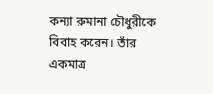কন্যা রুমানা চৌধুরীকে বিবাহ করেন। তাঁর একমাত্র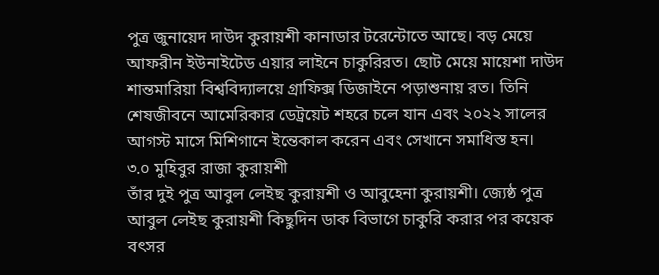পুত্র জুনায়েদ দাউদ কুরায়শী কানাডার টরেন্টোতে আছে। বড় মেয়ে আফরীন ইউনাইটেড এয়ার লাইনে চাকুরিরত। ছোট মেয়ে মায়েশা দাউদ শান্তমারিয়া বিশ্ববিদ্যালয়ে গ্রাফিক্স ডিজাইনে পড়াশুনায় রত। তিনি শেষজীবনে আমেরিকার ডেট্রয়েট শহরে চলে যান এবং ২০২২ সালের আগস্ট মাসে মিশিগানে ইন্তেকাল করেন এবং সেখানে সমাধিস্ত হন।
৩.০ মুহিবুর রাজা কুরায়শী
তাঁর দুই পুত্র আবুল লেইছ কুরায়শী ও আবুহেনা কুরায়শী। জ্যেষ্ঠ পুত্র আবুল লেইছ কুরায়শী কিছুদিন ডাক বিভাগে চাকুরি করার পর কয়েক বৎসর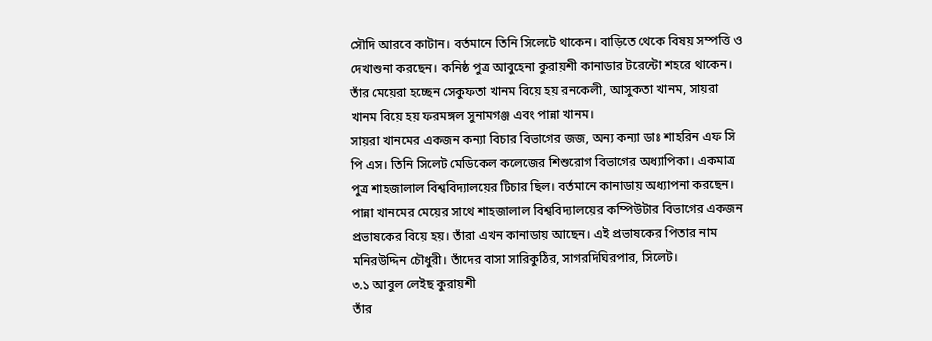সৌদি আরবে কাটান। বর্তমানে তিনি সিলেটে থাকেন। বাড়িতে থেকে বিষয় সম্পত্তি ও দেখাশুনা করছেন। কনিষ্ঠ পুত্র আবুহেনা কুরায়শী কানাডার টরেন্টো শহরে থাকেন। তাঁর মেয়েরা হচ্ছেন সেকুফতা খানম বিয়ে হয় রনকেলী, আসুকতা খানম, সায়রা খানম বিয়ে হয় ফরমঙ্গল সুনামগঞ্জ এবং পান্না খানম।
সায়রা খানমের একজন কন্যা বিচার বিভাগের জজ, অন্য কন্যা ডাঃ শাহরিন এফ সি পি এস। তিনি সিলেট মেডিকেল কলেজের শিশুরোগ বিভাগের অধ্যাপিকা। একমাত্র পুত্র শাহজালাল বিশ্ববিদ্যালয়ের টিচার ছিল। বর্তমানে কানাডায় অধ্যাপনা করছেন।
পান্না খানমের মেয়ের সাথে শাহজালাল বিশ্ববিদ্যালয়ের কম্পিউটার বিভাগের একজন প্রভাষকের বিয়ে হয়। তাঁরা এখন কানাডায় আছেন। এই প্রভাষকের পিতার নাম মনিরউদ্দিন চৌধুরী। তাঁদের বাসা সারিকুঠির, সাগরদিঘিরপার, সিলেট।
৩.১ আবুল লেইছ কুরায়শী
তাঁর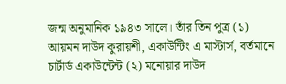জন্ম অনুমানিক ১৯৪৩ সালে। তাঁর তিন পুত্র (১) আয়মন দাউদ কুরায়শী, একাউন্টিং এ মাস্টার্স, বর্তমানে চার্টার্ড একাউন্টেন্ট (২) মনোয়ার দাউদ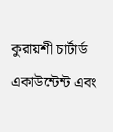কুরায়শী চার্টার্ড একাউন্টেন্ট এবং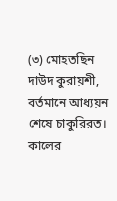(৩) মোহতছিন দাউদ কুরায়শী, বর্তমানে আধ্যয়ন শেষে চাকুরিরত।
কালের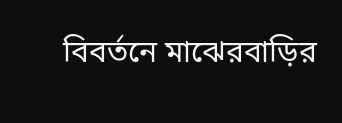বিবর্তনে মাঝেরবাড়ির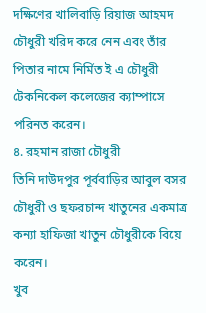দক্ষিণের খালিবাড়ি রিয়াজ আহমদ চৌধুরী খরিদ করে নেন এবং তাঁর পিতার নামে নির্মিত ই এ চৌধুরী টেকনিকেল কলেজের ক্যাম্পাসে পরিনত করেন।
৪. রহমান রাজা চৌধুরী
তিনি দাউদপুর পূর্ববাড়ির আবুল বসর চৌধুরী ও ছফরচান্দ খাতুনের একমাত্র কন্যা হাফিজা খাতুন চৌধুরীকে বিয়ে করেন।
খুব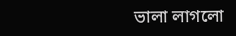ভালা লাগলো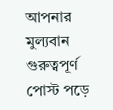আপনার মুল্যবান গুরুত্বপূর্ণ পোস্ট পড়ে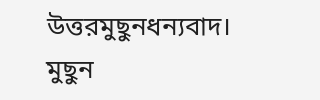উত্তরমুছুনধন্যবাদ।
মুছুন